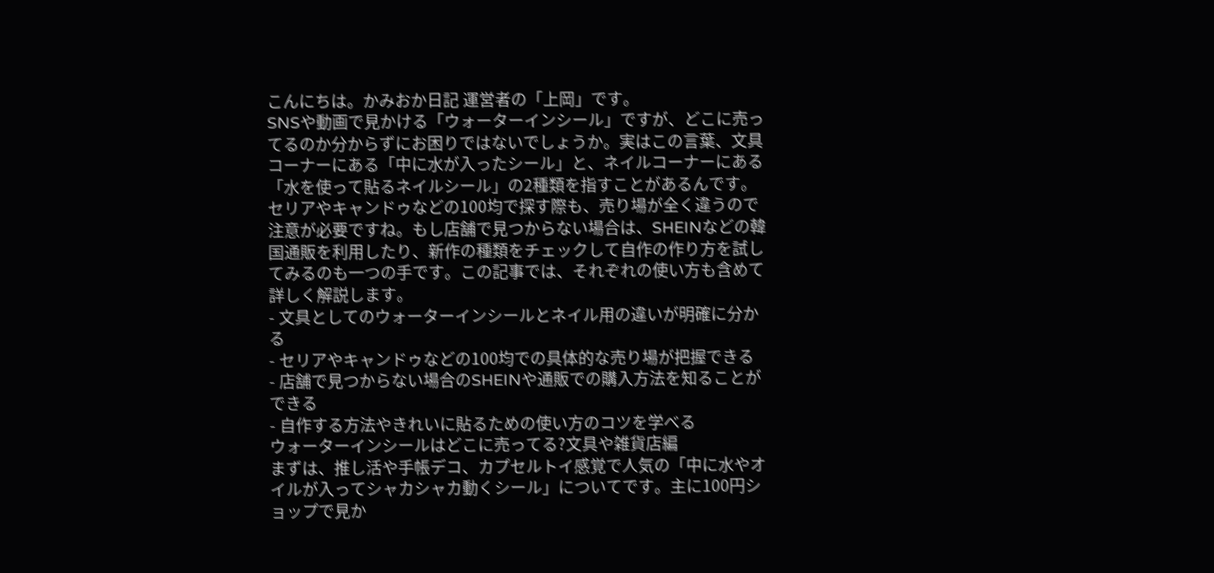こんにちは。かみおか日記 運営者の「上岡」です。
SNSや動画で見かける「ウォーターインシール」ですが、どこに売ってるのか分からずにお困りではないでしょうか。実はこの言葉、文具コーナーにある「中に水が入ったシール」と、ネイルコーナーにある「水を使って貼るネイルシール」の2種類を指すことがあるんです。セリアやキャンドゥなどの100均で探す際も、売り場が全く違うので注意が必要ですね。もし店舗で見つからない場合は、SHEINなどの韓国通販を利用したり、新作の種類をチェックして自作の作り方を試してみるのも一つの手です。この記事では、それぞれの使い方も含めて詳しく解説します。
- 文具としてのウォーターインシールとネイル用の違いが明確に分かる
- セリアやキャンドゥなどの100均での具体的な売り場が把握できる
- 店舗で見つからない場合のSHEINや通販での購入方法を知ることができる
- 自作する方法やきれいに貼るための使い方のコツを学べる
ウォーターインシールはどこに売ってる?文具や雑貨店編
まずは、推し活や手帳デコ、カプセルトイ感覚で人気の「中に水やオイルが入ってシャカシャカ動くシール」についてです。主に100円ショップで見か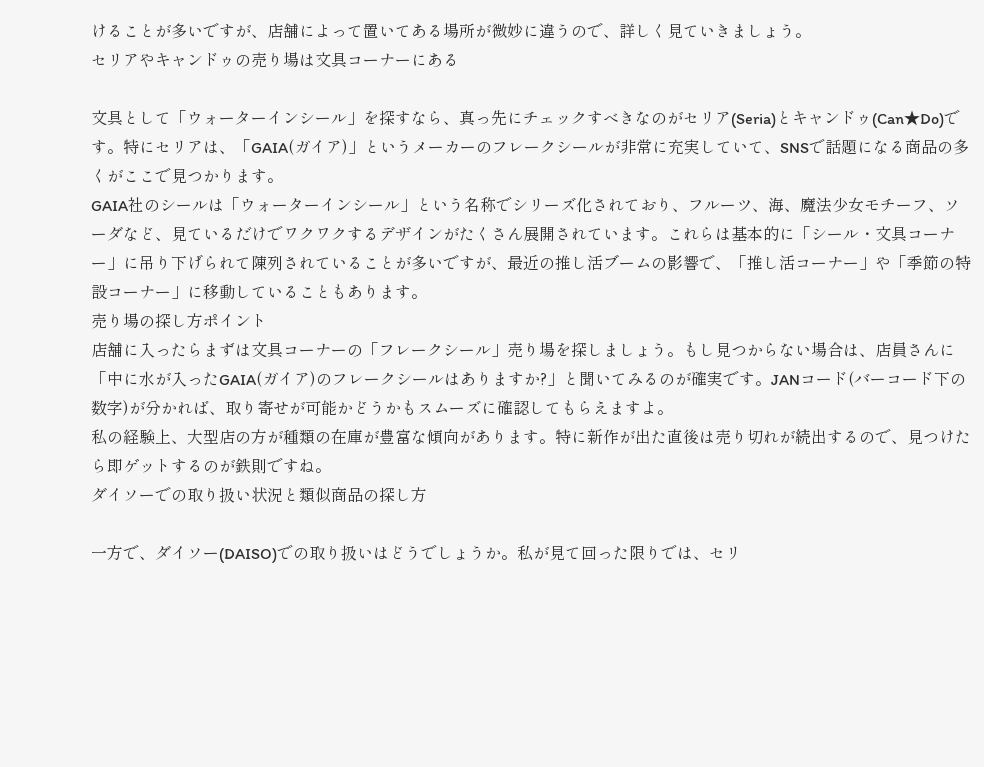けることが多いですが、店舗によって置いてある場所が微妙に違うので、詳しく見ていきましょう。
セリアやキャンドゥの売り場は文具コーナーにある

文具として「ウォーターインシール」を探すなら、真っ先にチェックすべきなのがセリア(Seria)とキャンドゥ(Can★Do)です。特にセリアは、「GAIA(ガイア)」というメーカーのフレークシールが非常に充実していて、SNSで話題になる商品の多くがここで見つかります。
GAIA社のシールは「ウォーターインシール」という名称でシリーズ化されており、フルーツ、海、魔法少女モチーフ、ソーダなど、見ているだけでワクワクするデザインがたくさん展開されています。これらは基本的に「シール・文具コーナー」に吊り下げられて陳列されていることが多いですが、最近の推し活ブームの影響で、「推し活コーナー」や「季節の特設コーナー」に移動していることもあります。
売り場の探し方ポイント
店舗に入ったらまずは文具コーナーの「フレークシール」売り場を探しましょう。もし見つからない場合は、店員さんに「中に水が入ったGAIA(ガイア)のフレークシールはありますか?」と聞いてみるのが確実です。JANコード(バーコード下の数字)が分かれば、取り寄せが可能かどうかもスムーズに確認してもらえますよ。
私の経験上、大型店の方が種類の在庫が豊富な傾向があります。特に新作が出た直後は売り切れが続出するので、見つけたら即ゲットするのが鉄則ですね。
ダイソーでの取り扱い状況と類似商品の探し方

一方で、ダイソー(DAISO)での取り扱いはどうでしょうか。私が見て回った限りでは、セリ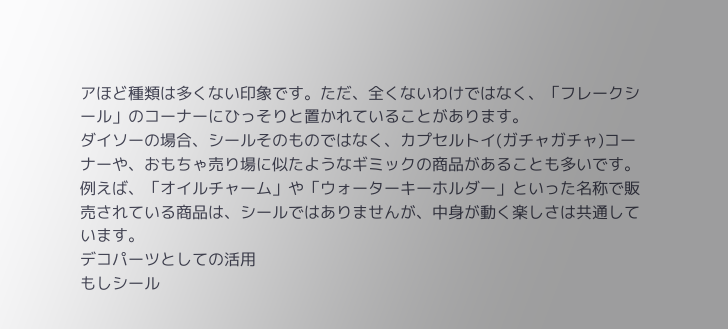アほど種類は多くない印象です。ただ、全くないわけではなく、「フレークシール」のコーナーにひっそりと置かれていることがあります。
ダイソーの場合、シールそのものではなく、カプセルトイ(ガチャガチャ)コーナーや、おもちゃ売り場に似たようなギミックの商品があることも多いです。例えば、「オイルチャーム」や「ウォーターキーホルダー」といった名称で販売されている商品は、シールではありませんが、中身が動く楽しさは共通しています。
デコパーツとしての活用
もしシール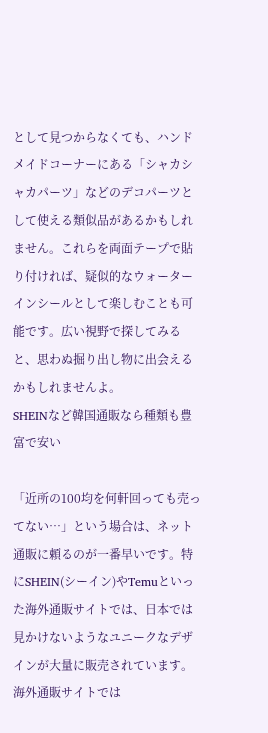として見つからなくても、ハンドメイドコーナーにある「シャカシャカパーツ」などのデコパーツとして使える類似品があるかもしれません。これらを両面テープで貼り付ければ、疑似的なウォーターインシールとして楽しむことも可能です。広い視野で探してみると、思わぬ掘り出し物に出会えるかもしれませんよ。
SHEINなど韓国通販なら種類も豊富で安い

「近所の100均を何軒回っても売ってない…」という場合は、ネット通販に頼るのが一番早いです。特にSHEIN(シーイン)やTemuといった海外通販サイトでは、日本では見かけないようなユニークなデザインが大量に販売されています。
海外通販サイトでは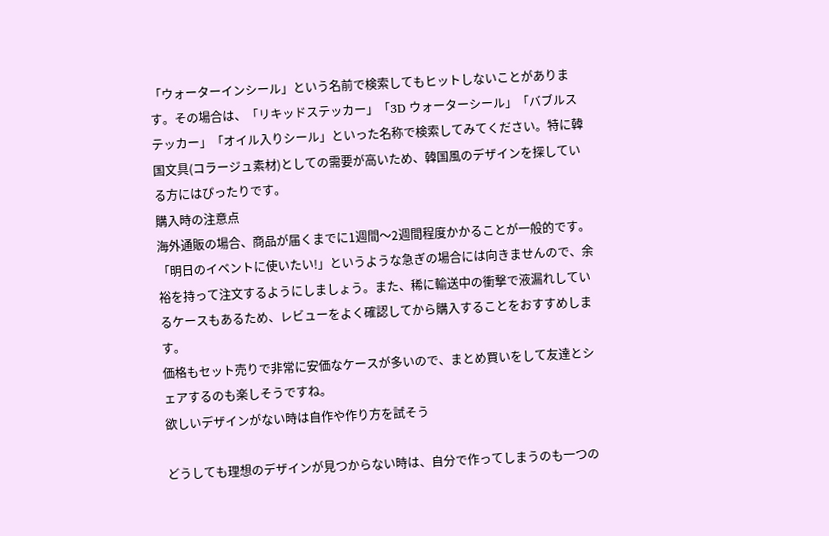「ウォーターインシール」という名前で検索してもヒットしないことがあります。その場合は、「リキッドステッカー」「3D ウォーターシール」「バブルステッカー」「オイル入りシール」といった名称で検索してみてください。特に韓国文具(コラージュ素材)としての需要が高いため、韓国風のデザインを探している方にはぴったりです。
購入時の注意点
海外通販の場合、商品が届くまでに1週間〜2週間程度かかることが一般的です。「明日のイベントに使いたい!」というような急ぎの場合には向きませんので、余裕を持って注文するようにしましょう。また、稀に輸送中の衝撃で液漏れしているケースもあるため、レビューをよく確認してから購入することをおすすめします。
価格もセット売りで非常に安価なケースが多いので、まとめ買いをして友達とシェアするのも楽しそうですね。
欲しいデザインがない時は自作や作り方を試そう

どうしても理想のデザインが見つからない時は、自分で作ってしまうのも一つの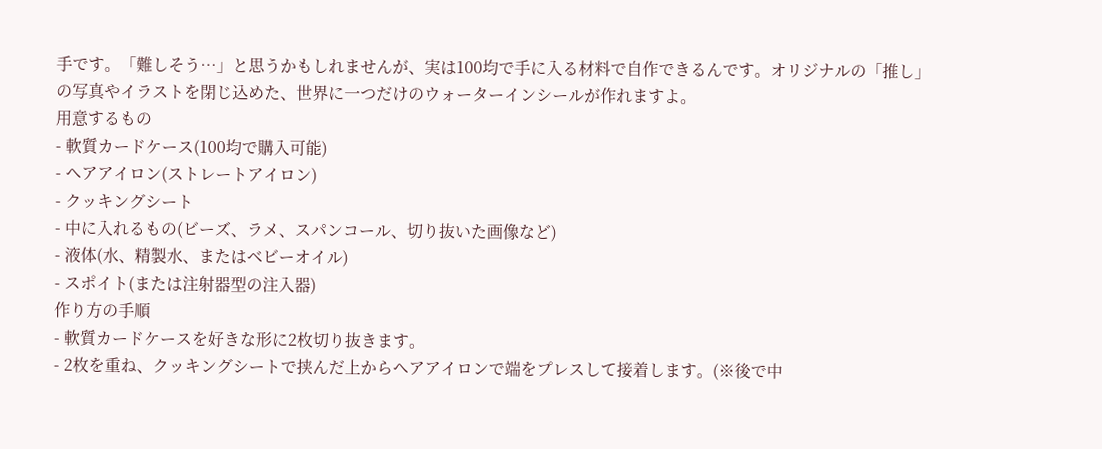手です。「難しそう…」と思うかもしれませんが、実は100均で手に入る材料で自作できるんです。オリジナルの「推し」の写真やイラストを閉じ込めた、世界に一つだけのウォーターインシールが作れますよ。
用意するもの
- 軟質カードケース(100均で購入可能)
- ヘアアイロン(ストレートアイロン)
- クッキングシート
- 中に入れるもの(ビーズ、ラメ、スパンコール、切り抜いた画像など)
- 液体(水、精製水、またはベビーオイル)
- スポイト(または注射器型の注入器)
作り方の手順
- 軟質カードケースを好きな形に2枚切り抜きます。
- 2枚を重ね、クッキングシートで挟んだ上からヘアアイロンで端をプレスして接着します。(※後で中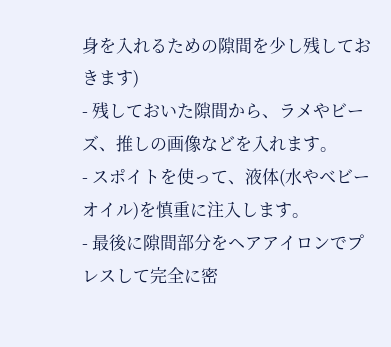身を入れるための隙間を少し残しておきます)
- 残しておいた隙間から、ラメやビーズ、推しの画像などを入れます。
- スポイトを使って、液体(水やベビーオイル)を慎重に注入します。
- 最後に隙間部分をヘアアイロンでプレスして完全に密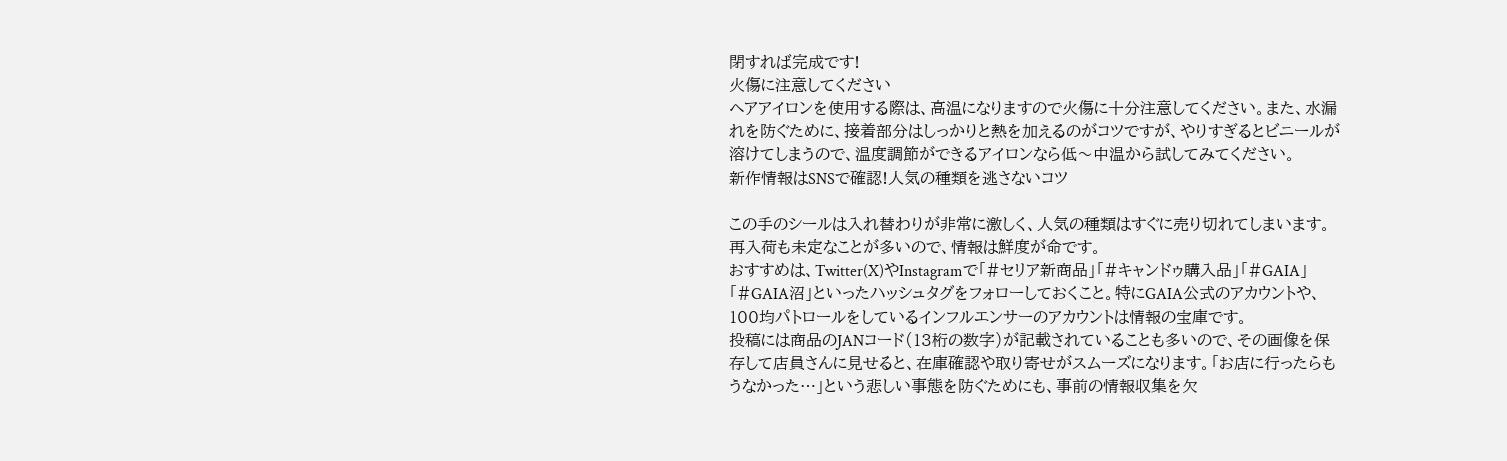閉すれば完成です!
火傷に注意してください
ヘアアイロンを使用する際は、高温になりますので火傷に十分注意してください。また、水漏れを防ぐために、接着部分はしっかりと熱を加えるのがコツですが、やりすぎるとビニールが溶けてしまうので、温度調節ができるアイロンなら低〜中温から試してみてください。
新作情報はSNSで確認!人気の種類を逃さないコツ

この手のシールは入れ替わりが非常に激しく、人気の種類はすぐに売り切れてしまいます。再入荷も未定なことが多いので、情報は鮮度が命です。
おすすめは、Twitter(X)やInstagramで「#セリア新商品」「#キャンドゥ購入品」「#GAIA」「#GAIA沼」といったハッシュタグをフォローしておくこと。特にGAIA公式のアカウントや、100均パトロールをしているインフルエンサーのアカウントは情報の宝庫です。
投稿には商品のJANコード(13桁の数字)が記載されていることも多いので、その画像を保存して店員さんに見せると、在庫確認や取り寄せがスムーズになります。「お店に行ったらもうなかった…」という悲しい事態を防ぐためにも、事前の情報収集を欠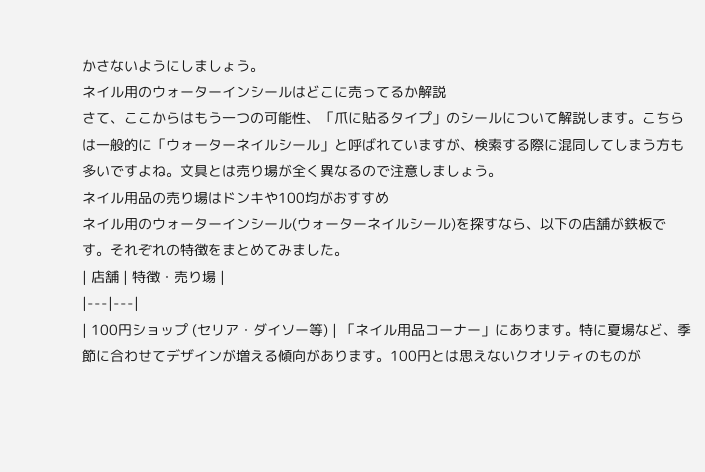かさないようにしましょう。
ネイル用のウォーターインシールはどこに売ってるか解説
さて、ここからはもう一つの可能性、「爪に貼るタイプ」のシールについて解説します。こちらは一般的に「ウォーターネイルシール」と呼ばれていますが、検索する際に混同してしまう方も多いですよね。文具とは売り場が全く異なるので注意しましょう。
ネイル用品の売り場はドンキや100均がおすすめ
ネイル用のウォーターインシール(ウォーターネイルシール)を探すなら、以下の店舗が鉄板です。それぞれの特徴をまとめてみました。
| 店舗 | 特徴・売り場 |
|---|---|
| 100円ショップ (セリア・ダイソー等) | 「ネイル用品コーナー」にあります。特に夏場など、季節に合わせてデザインが増える傾向があります。100円とは思えないクオリティのものが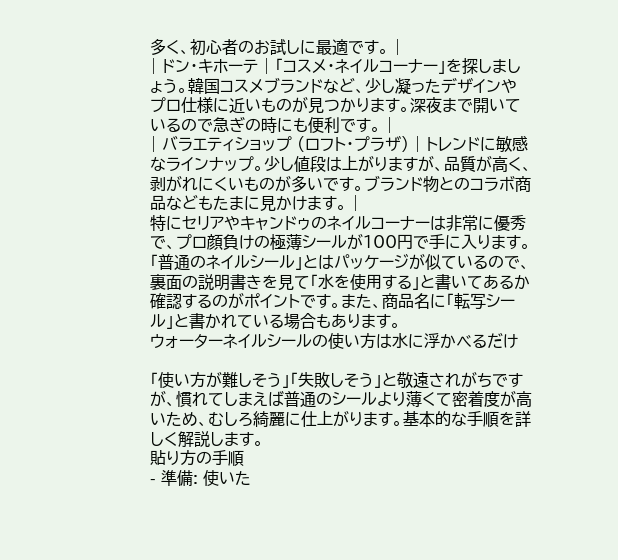多く、初心者のお試しに最適です。 |
| ドン・キホーテ | 「コスメ・ネイルコーナー」を探しましょう。韓国コスメブランドなど、少し凝ったデザインやプロ仕様に近いものが見つかります。深夜まで開いているので急ぎの時にも便利です。 |
| バラエティショップ (ロフト・プラザ) | トレンドに敏感なラインナップ。少し値段は上がりますが、品質が高く、剥がれにくいものが多いです。ブランド物とのコラボ商品などもたまに見かけます。 |
特にセリアやキャンドゥのネイルコーナーは非常に優秀で、プロ顔負けの極薄シールが100円で手に入ります。「普通のネイルシール」とはパッケージが似ているので、裏面の説明書きを見て「水を使用する」と書いてあるか確認するのがポイントです。また、商品名に「転写シール」と書かれている場合もあります。
ウォーターネイルシールの使い方は水に浮かべるだけ

「使い方が難しそう」「失敗しそう」と敬遠されがちですが、慣れてしまえば普通のシールより薄くて密着度が高いため、むしろ綺麗に仕上がります。基本的な手順を詳しく解説します。
貼り方の手順
- 準備: 使いた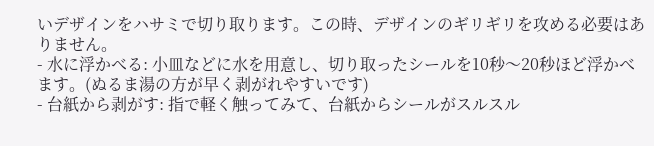いデザインをハサミで切り取ります。この時、デザインのギリギリを攻める必要はありません。
- 水に浮かべる: 小皿などに水を用意し、切り取ったシールを10秒〜20秒ほど浮かべます。(ぬるま湯の方が早く剥がれやすいです)
- 台紙から剥がす: 指で軽く触ってみて、台紙からシールがスルスル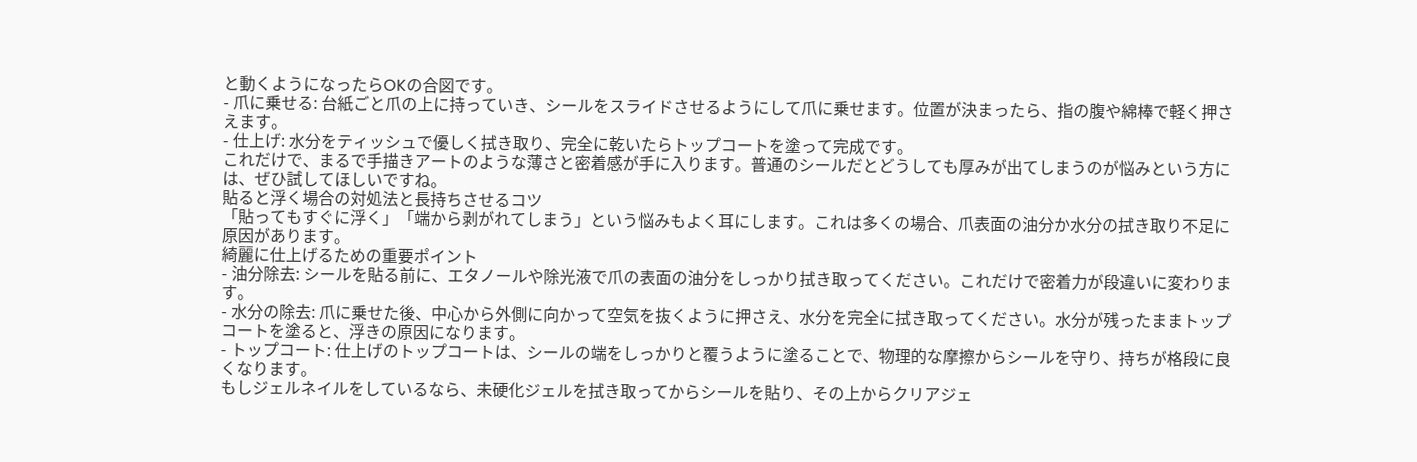と動くようになったらOKの合図です。
- 爪に乗せる: 台紙ごと爪の上に持っていき、シールをスライドさせるようにして爪に乗せます。位置が決まったら、指の腹や綿棒で軽く押さえます。
- 仕上げ: 水分をティッシュで優しく拭き取り、完全に乾いたらトップコートを塗って完成です。
これだけで、まるで手描きアートのような薄さと密着感が手に入ります。普通のシールだとどうしても厚みが出てしまうのが悩みという方には、ぜひ試してほしいですね。
貼ると浮く場合の対処法と長持ちさせるコツ
「貼ってもすぐに浮く」「端から剥がれてしまう」という悩みもよく耳にします。これは多くの場合、爪表面の油分か水分の拭き取り不足に原因があります。
綺麗に仕上げるための重要ポイント
- 油分除去: シールを貼る前に、エタノールや除光液で爪の表面の油分をしっかり拭き取ってください。これだけで密着力が段違いに変わります。
- 水分の除去: 爪に乗せた後、中心から外側に向かって空気を抜くように押さえ、水分を完全に拭き取ってください。水分が残ったままトップコートを塗ると、浮きの原因になります。
- トップコート: 仕上げのトップコートは、シールの端をしっかりと覆うように塗ることで、物理的な摩擦からシールを守り、持ちが格段に良くなります。
もしジェルネイルをしているなら、未硬化ジェルを拭き取ってからシールを貼り、その上からクリアジェ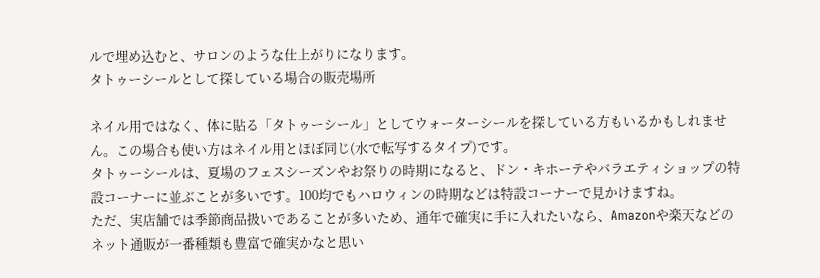ルで埋め込むと、サロンのような仕上がりになります。
タトゥーシールとして探している場合の販売場所

ネイル用ではなく、体に貼る「タトゥーシール」としてウォーターシールを探している方もいるかもしれません。この場合も使い方はネイル用とほぼ同じ(水で転写するタイプ)です。
タトゥーシールは、夏場のフェスシーズンやお祭りの時期になると、ドン・キホーテやバラエティショップの特設コーナーに並ぶことが多いです。100均でもハロウィンの時期などは特設コーナーで見かけますね。
ただ、実店舗では季節商品扱いであることが多いため、通年で確実に手に入れたいなら、Amazonや楽天などのネット通販が一番種類も豊富で確実かなと思い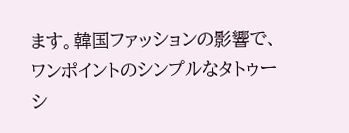ます。韓国ファッションの影響で、ワンポイントのシンプルなタトゥーシ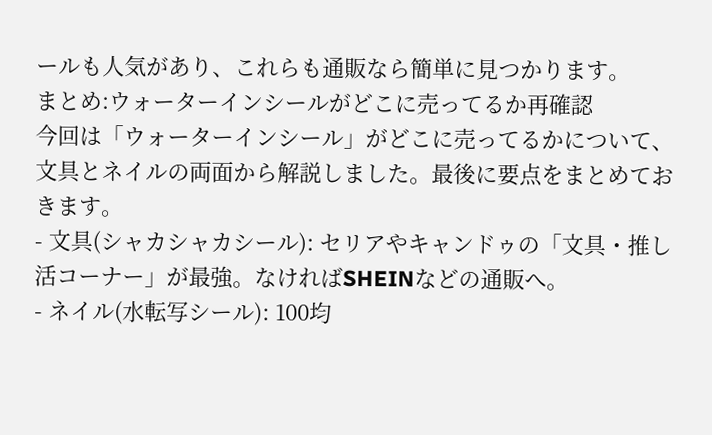ールも人気があり、これらも通販なら簡単に見つかります。
まとめ:ウォーターインシールがどこに売ってるか再確認
今回は「ウォーターインシール」がどこに売ってるかについて、文具とネイルの両面から解説しました。最後に要点をまとめておきます。
- 文具(シャカシャカシール): セリアやキャンドゥの「文具・推し活コーナー」が最強。なければSHEINなどの通販へ。
- ネイル(水転写シール): 100均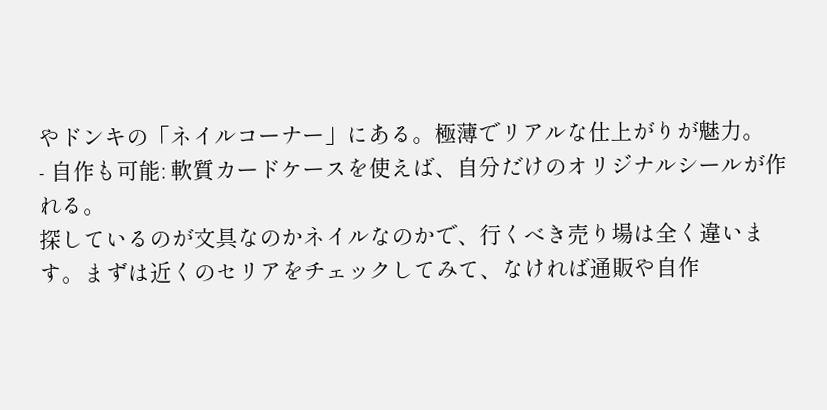やドンキの「ネイルコーナー」にある。極薄でリアルな仕上がりが魅力。
- 自作も可能: 軟質カードケースを使えば、自分だけのオリジナルシールが作れる。
探しているのが文具なのかネイルなのかで、行くべき売り場は全く違います。まずは近くのセリアをチェックしてみて、なければ通販や自作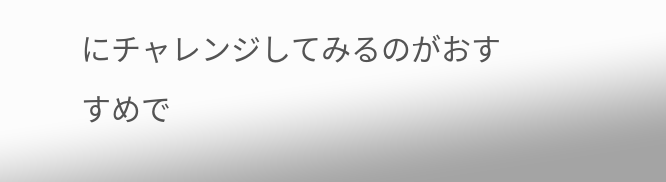にチャレンジしてみるのがおすすめで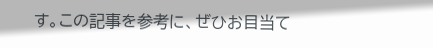す。この記事を参考に、ぜひお目当て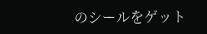のシールをゲット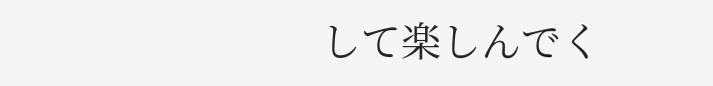して楽しんでく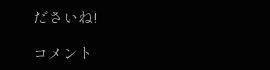ださいね!

コメント